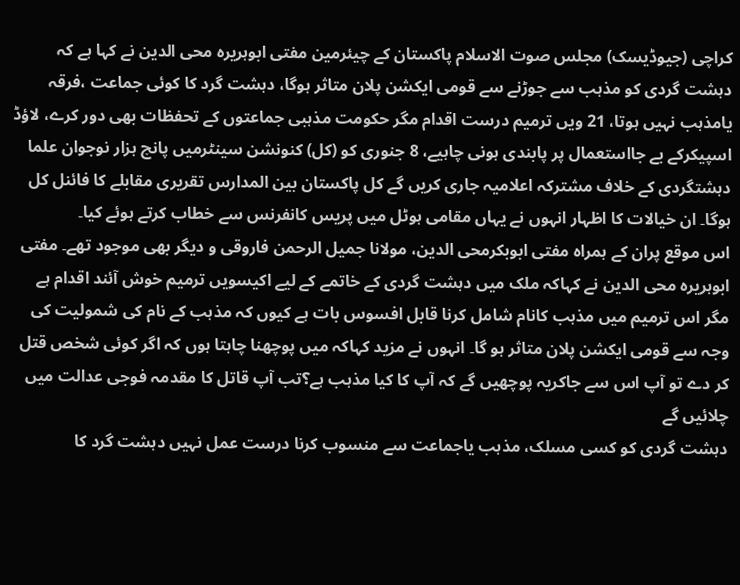کراچی (جیوڈیسک) مجلس صوت الاسلام پاکستان کے چیئرمین مفتی ابوہریرہ محی الدین نے کہا ہے کہ دہشت گردی کو مذہب سے جوڑنے سے قومی ایکشن پلان متاثر ہوگا، دہشت گرد کا کوئی جماعت ،فرقہ یامذہب نہیں ہوتا، 21 ویں ترمیم درست اقدام مگر حکومت مذہبی جماعتوں کے تحفظات بھی دور کرے، لاؤڈ اسپیکرکے بے جااستعمال پر پابندی ہونی چاہیے، 8 جنوری کو (کل) کنونشن سینٹرمیں پانچ ہزار نوجوان علما دہشتگردی کے خلاف مشترکہ اعلامیہ جاری کریں گے کل پاکستان بین المدارس تقریری مقابلے کا فائنل کل ہوگا۔ ان خیالات کا اظہار انہوں نے یہاں مقامی ہوٹل میں پریس کانفرنس سے خطاب کرتے ہوئے کیا۔
اس موقع پران کے ہمراہ مفتی ابوبکرمحی الدین، مولانا جمیل الرحمن فاروقی و دیگر بھی موجود تھے۔ مفتی ابوہریرہ محی الدین نے کہاکہ ملک میں دہشت گردی کے خاتمے کے لیے اکیسویں ترمیم خوش آئند اقدام ہے مگر اس ترمیم میں مذہب کانام شامل کرنا قابل افسوس بات ہے کیوں کہ مذہب کے نام کی شمولیت کی وجہ سے قومی ایکشن پلان متاثر ہو گا۔ انہوں نے مزید کہاکہ میں پوچھنا چاہتا ہوں کہ اگر کوئی شخص قتل کر دے تو آپ اس سے جاکریہ پوچھیں گے کہ آپ کا کیا مذہب ہے؟تب آپ قاتل کا مقدمہ فوجی عدالت میں چلائیں گے
دہشت گردی کو کسی مسلک، مذہب یاجماعت سے منسوب کرنا درست عمل نہیں دہشت گرد کا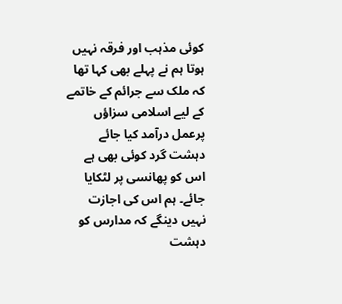کوئی مذہب اور فرقہ نہیں ہوتا ہم نے پہلے بھی کہا تھا کہ ملک سے جرائم کے خاتمے کے لیے اسلامی سزاؤں پرعمل درآمد کیا جائے دہشت گرد کوئی بھی ہے اس کو پھانسی پر لٹکایا جائے۔ ہم اس کی اجازت نہیں دینگے کہ مدارس کو دہشت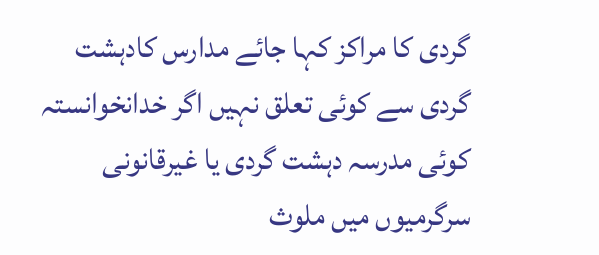گردی کا مراکز کہا جائے مدارس کادہشت گردی سے کوئی تعلق نہیں اگر خدانخوانستہ کوئی مدرسہ دہشت گردی یا غیرقانونی سرگرمیوں میں ملوث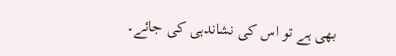بھی ہے تو اس کی نشاندہی کی جائے۔